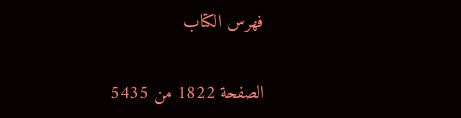فهرس الكتاب

الصفحة 1822 من 5435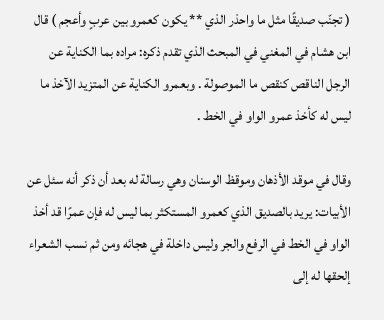( تجنّب صديقًا مثل ما واحذر الذي ** يكون كعمرو بين عربٍ وأعجم ) قال ابن هشام في المغني في المبحث الذي تقدم ذكره: مراده بما الكناية عن الرجل الناقص كنقص ما الموصولة . وبعمرو الكناية عن المتزيد الآخذ ما ليس له كأخذ عمرو الواو في الخط .

وقال في موقد الأذهان وموقظ الوسنان وهي رسالة له بعد أن ذكر أنه سئل عن الأبيات: يريد بالصديق الذي كعمرو المستكثر بما ليس له فإن عمرًا قد أخذ الواو في الخط في الرفع والجر وليس داخلة في هجائه ومن ثم نسب الشعراء إلحقها له إلى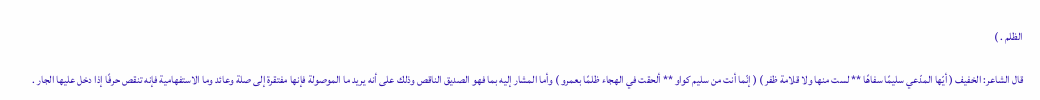الظلم . )

قال الشاعر: الخفيف ( أيّها المدّعي سليمًا سفاهًا ** لست منها ولا قلامة ظفر ) ( إنّما أنت من سليم كواو ** ألحقت في الهجاء ظلمًا بعمرو ) وأما المشار إليه بما فهو الصديق الناقص وذلك على أنه يريد ما الموصولة فإنها مفتقرة إلى صلة وعائد وما الاستفهامية فإنه تنقص حرفًا إذا دخل عليها الجار .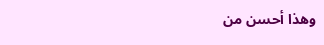وهذا أحسن من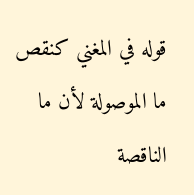قوله في المغني كنقص ما الموصولة لأن ما الناقصة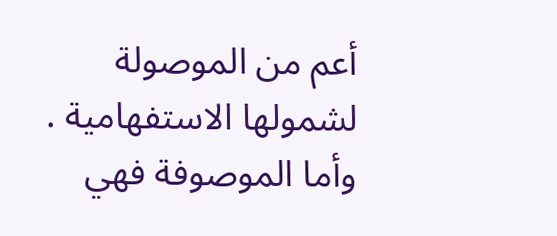أعم من الموصولة لشمولها الاستفهامية . وأما الموصوفة فهي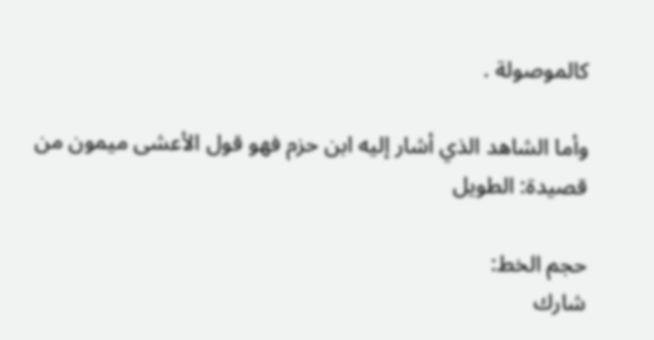كالموصولة .

وأما الشاهد الذي أشار إليه ابن حزم فهو قول الأعشى ميمون من قصيدة: الطويل

حجم الخط:
شارك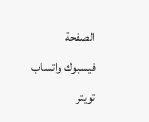الصفحة
فيسبوك واتساب تويتر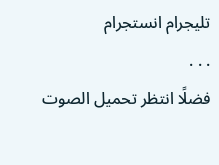تليجرام انستجرام
. . .
فضلًا انتظر تحميل الصوت